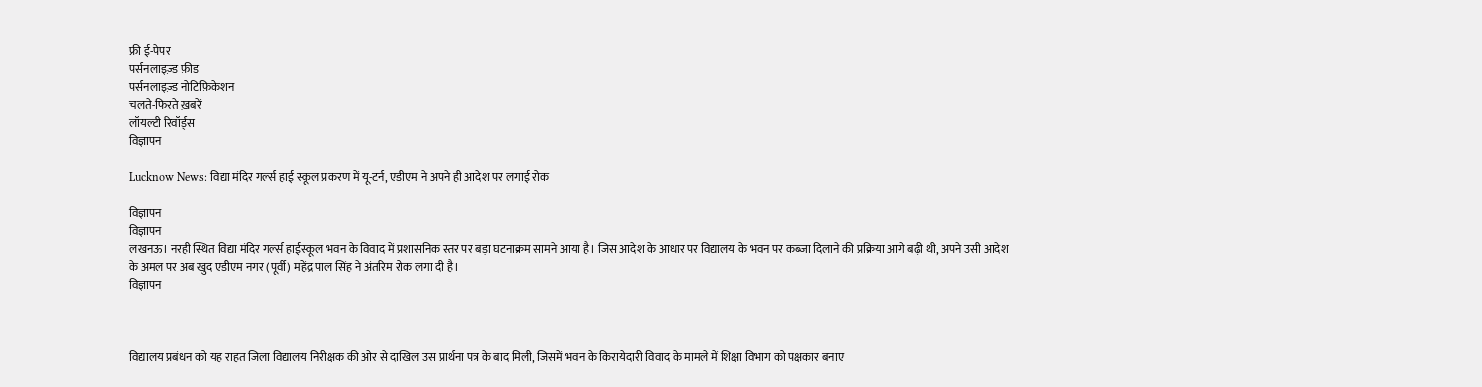फ्री ई-पेपर
पर्सनलाइज़्ड फ़ीड
पर्सनलाइज़्ड नोटिफ़िकेशन
चलते-फिरते ख़बरें
लॉयल्टी रिवॉर्ड्स
विज्ञापन

Lucknow News: विद्या मंदिर गर्ल्स हाई स्कूल प्रकरण में यू-टर्न, एडीएम ने अपने ही आदेश पर लगाई रोक

विज्ञापन
विज्ञापन
लखनऊ। नरही स्थित विद्या मंदिर गर्ल्स हाईस्कूल भवन के विवाद में प्रशासनिक स्तर पर बड़ा घटनाक्रम सामने आया है। जिस आदेश के आधार पर विद्यालय के भवन पर कब्जा दिलाने की प्रक्रिया आगे बढ़ी थी, अपने उसी आदेश के अमल पर अब खुद एडीएम नगर (पूर्वी) महेंद्र पाल सिंह ने अंतरिम रोक लगा दी है।
विज्ञापन



विद्यालय प्रबंधन को यह राहत जिला विद्यालय निरीक्षक की ओर से दाखिल उस प्रार्थना पत्र के बाद मिली, जिसमें भवन के किरायेदारी विवाद के मामले में शिक्षा विभाग को पक्षकार बनाए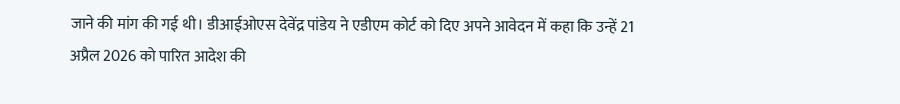जाने की मांग की गई थी। डीआईओएस देवेंद्र पांडेय ने एडीएम कोर्ट को दिए अपने आवेदन में कहा कि उन्हें 21 अप्रैल 2026 को पारित आदेश की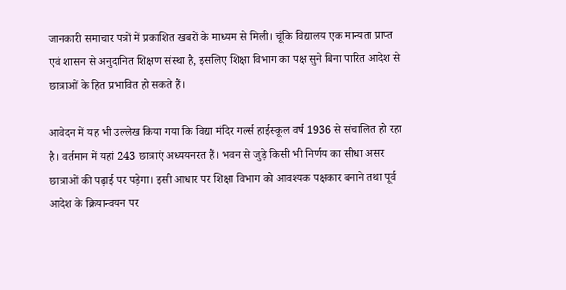जानकारी समाचार पत्रों में प्रकाशित खबरों के माध्यम से मिली। चूंकि विद्यालय एक मान्यता प्राप्त एवं शासन से अनुदानित शिक्षण संस्था है, इसलिए शिक्षा विभाग का पक्ष सुने बिना पारित आदेश से छात्राओं के हित प्रभावित हो सकते हैं।

आवेदन में यह भी उल्लेख किया गया कि विद्या मंदिर गर्ल्स हाईस्कूल वर्ष 1936 से संचालित हो रहा है। वर्तमान में यहां 243 छात्राएं अध्ययनरत हैं। भवन से जुड़े किसी भी निर्णय का सीधा असर छात्राओं की पढ़ाई पर पड़ेगा। इसी आधार पर शिक्षा विभाग को आवश्यक पक्षकार बनाने तथा पूर्व आदेश के क्रियान्वयन पर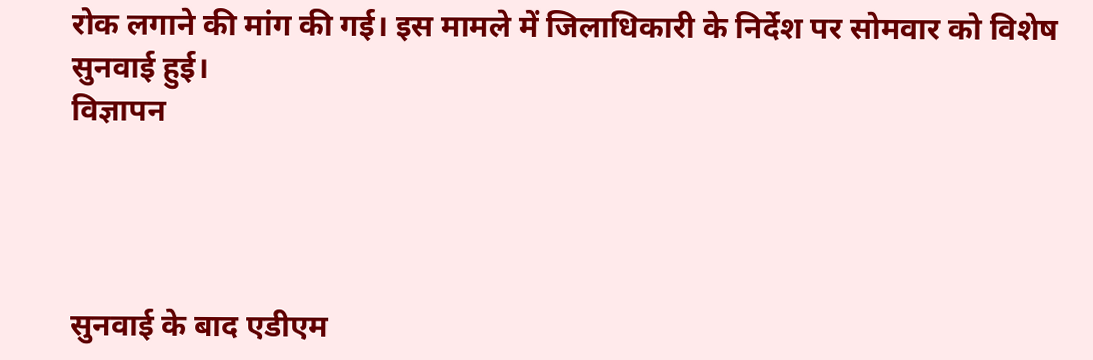रोक लगाने की मांग की गई। इस मामले में जिलाधिकारी के निर्देश पर सोमवार को विशेष सुनवाई हुई।
विज्ञापन




सुनवाई के बाद एडीएम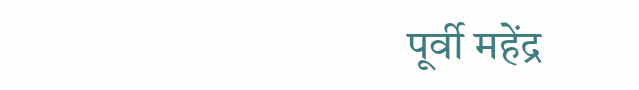पूर्वी महेंद्र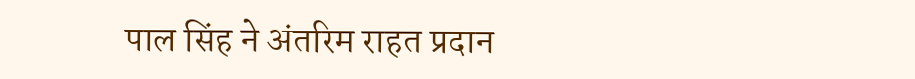पाल सिंह ने अंतरिम राहत प्रदान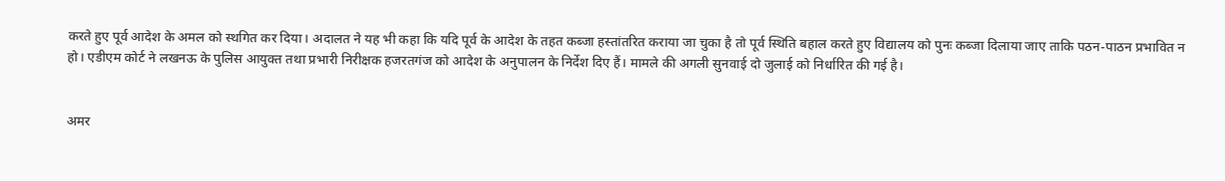करते हुए पूर्व आदेश के अमल को स्थगित कर दिया। अदालत ने यह भी कहा कि यदि पूर्व के आदेश के तहत कब्जा हस्तांतरित कराया जा चुका है तो पूर्व स्थिति बहाल करते हुए विद्यालय को पुनः कब्जा दिलाया जाए ताकि पठन-पाठन प्रभावित न हो। एडीएम कोर्ट ने लखनऊ के पुलिस आयुक्त तथा प्रभारी निरीक्षक हजरतगंज को आदेश के अनुपालन के निर्देश दिए हैं। मामले की अगली सुनवाई दो जुलाई को निर्धारित की गई है।


अमर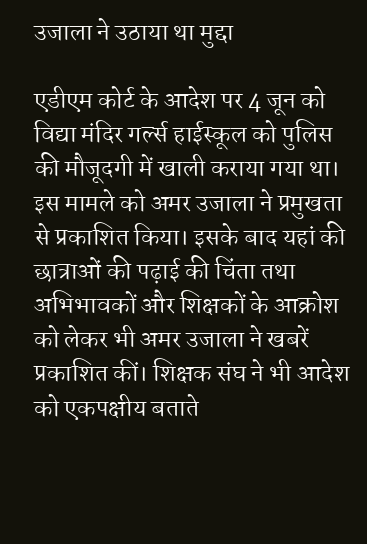उजाला ने उठाया था मुद्दा

एडीएम कोर्ट के आदेश पर 4 जून को विद्या मंदिर गर्ल्स हाईस्कूल को पुलिस की मौजूदगी में खाली कराया गया था। इस मामले को अमर उजाला ने प्रमुखता से प्रकाशित किया। इसके बाद यहां की छात्राओं की पढ़ाई की चिंता तथा अभिभावकों और शिक्षकों के आक्रोश को लेकर भी अमर उजाला ने खबरें प्रकाशित कीं। शिक्षक संघ ने भी आदेश को एकपक्षीय बताते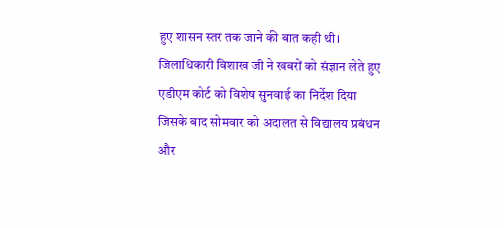हुए शासन स्तर तक जाने की बात कही थी। जिलाधिकारी विशाख जी ने खबरों को संज्ञान लेते हुए एडीएम कोर्ट को विशेष सुनवाई का निर्देश दिया जिसके बाद सोमवार को अदालत से विद्यालय प्रबंधन और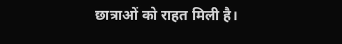छात्राओं को राहत मिली है।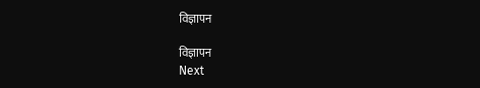विज्ञापन

विज्ञापन
Next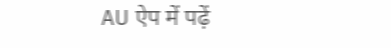AU ऐप में पढ़ें